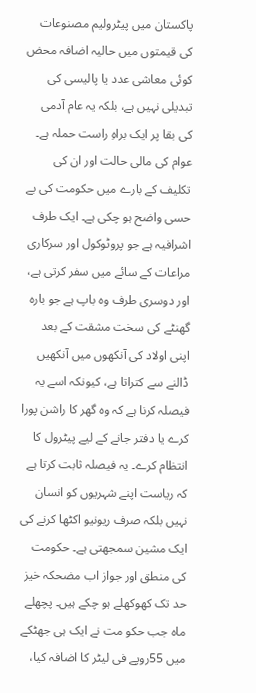پاکستان میں پیٹرولیم مصنوعات کی قیمتوں میں حالیہ اضافہ محض کوئی معاشی عدد یا پالیسی کی تبدیلی نہیں ہے، بلکہ یہ عام آدمی کی بقا پر ایک براہِ راست حملہ ہے۔ عوام کی مالی حالت اور ان کی تکلیف کے بارے میں حکومت کی بے حسی واضح ہو چکی ہے۔ ایک طرف اشرافیہ ہے جو پروٹوکول اور سرکاری مراعات کے سائے میں سفر کرتی ہے، اور دوسری طرف وہ باپ ہے جو بارہ گھنٹے کی سخت مشقت کے بعد اپنی اولاد کی آنکھوں میں آنکھیں ڈالنے سے کتراتا ہے، کیونکہ اسے یہ فیصلہ کرنا ہے کہ وہ گھر کا راشن پورا کرے یا دفتر جانے کے لیے پیٹرول کا انتظام کرے۔ یہ فیصلہ ثابت کرتا ہے کہ ریاست اپنے شہریوں کو انسان نہیں بلکہ صرف ریونیو اکٹھا کرنے کی ایک مشین سمجھتی ہے۔ حکومت کی منطق اور جواز اب مضحکہ خیز حد تک کھوکھلے ہو چکے ہیں۔ پچھلے ماہ جب حکو مت نے ایک ہی جھٹکے میں 55روپے فی لیٹر کا اضافہ کیا،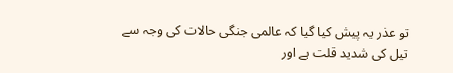تو عذر یہ پیش کیا گیا کہ عالمی جنگی حالات کی وجہ سے تیل کی شدید قلت ہے اور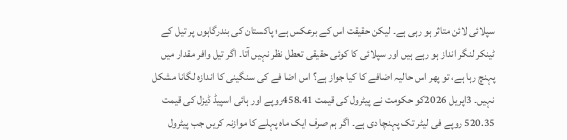سپلائی لائن متاثر ہو رہی ہے۔ لیکن حقیقت اس کے برعکس ہے؛ پاکستان کی بندرگاہوں پر تیل کے ٹینکر لنگر انداز ہو رہے ہیں اور سپلائی کا کوئی حقیقی تعطل نظر نہیں آتا۔ اگر تیل وافر مقدار میں پہنچ رہا ہے، تو پھر اس حالیہ اضافے کا کیا جواز ہے؟ اس اضا فے کی سنگینی کا اندازہ لگانا مشکل نہیں۔ 3اپریل 2026کو حکومت نے پیٹرول کی قیمت 458.41روپے اور ہائی اسپیڈ ڈیزل کی قیمت 520.35 روپے فی لیٹر تک پہنچا دی ہے۔ اگر ہم صرف ایک ماہ پہلے کا موازنہ کریں جب پیٹرول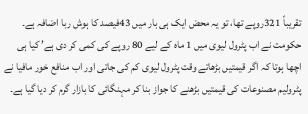تقریباً 321روپے تھا، تو یہ محض ایک ہی بار میں 43فیصد کا ہوش ربا اضافہ ہے۔ حکومت نے اب پٹرول لیوی میں 1 ماہ کے لیے 80 روپے کی کمی کر دی ہے’ کیا ہی اچھا ہوتا کہ اگر قیمتیں بڑھاتے وقت پٹرول لیوی کم کی جاتی اور اب منافع خور مافیا نے پٹرولیم مصنوعات کی قیمتیں بڑھنے کا جواز بنا کر مہنگائی کا بازار گرم کر دیا گیا ہے۔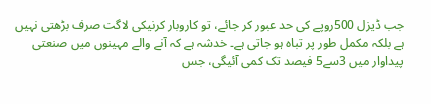جب ڈیزل 500روپے کی حد عبور کر جائے، تو کاروبار کرنیکی لاگت صرف بڑھتی نہیں ہے بلکہ مکمل طور پر تباہ ہو جاتی ہے۔ خدشہ ہے کہ آنے والے مہینوں میں صنعتی پیداوار میں 3سے5 فیصد تک کمی آئیگی، جس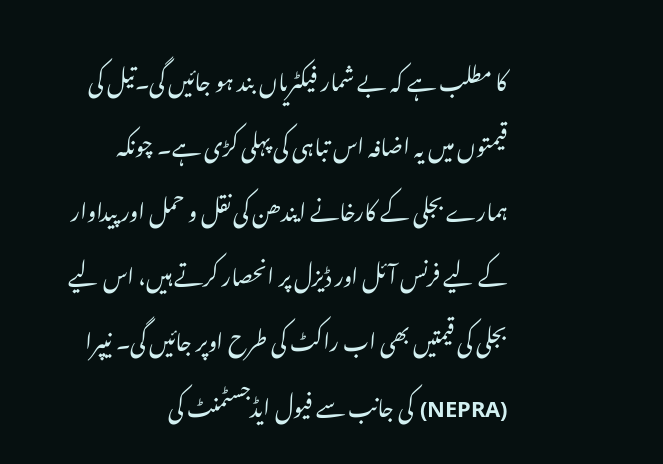کا مطلب ہے کہ بے شمار فیکٹریاں بند ہو جائیں گی۔تیل کی قیمتوں میں یہ اضافہ اس تباہی کی پہلی کڑی ہے۔ چونکہ ہمارے بجلی کے کارخانے ایندھن کی نقل و حمل اور پیداوار کے لیے فرنس آئل اور ڈیزل پر انحصار کرتے ہیں، اس لیے بجلی کی قیمتیں بھی اب راکٹ کی طرح اوپر جائیں گی۔ نیپرا (NEPRA) کی جانب سے فیول ایڈجسٹمنٹ کی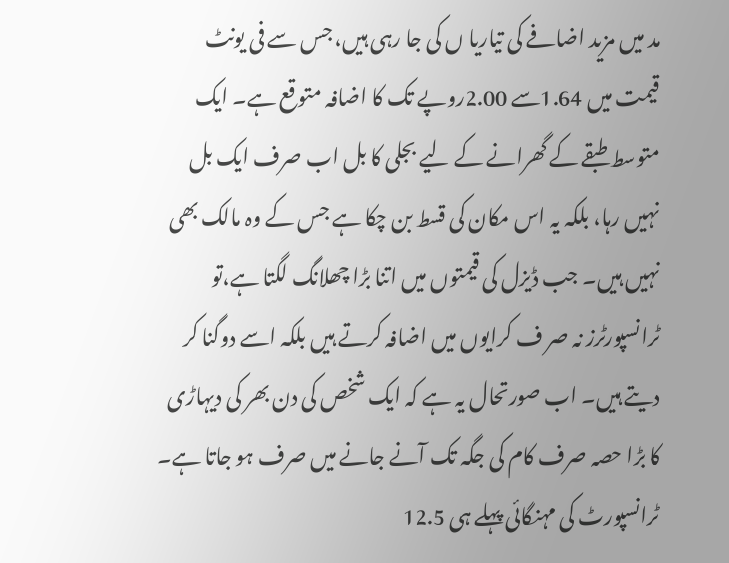مد میں مزید اضافے کی تیاریا ں کی جا رہی ہیں، جس سے فی یونٹ قیمت میں 1.64سے 2.00روپے تک کا اضافہ متوقع ہے۔ ایک متوسط طبقے کے گھرانے کے لیے بجلی کا بل اب صرف ایک بل نہیں رہا، بلکہ یہ اس مکان کی قسط بن چکا ہے جس کے وہ مالک بھی نہیں ہیں۔ جب ڈیزل کی قیمتوں میں اتنا بڑا چھلانگ لگتا ہے،تو ٹرانسپورٹرز نہ صر ف کرایوں میں اضافہ کرتے ہیں بلکہ اسے دوگنا کر دیتے ہیں۔ اب صورتحال یہ ہے کہ ایک شخص کی دن بھر کی دیہاڑی کا بڑا حصہ صرف کام کی جگہ تک آنے جانے میں صرف ہو جاتا ہے۔ ٹرانسپورٹ کی مہنگائی پہلے ہی 12.5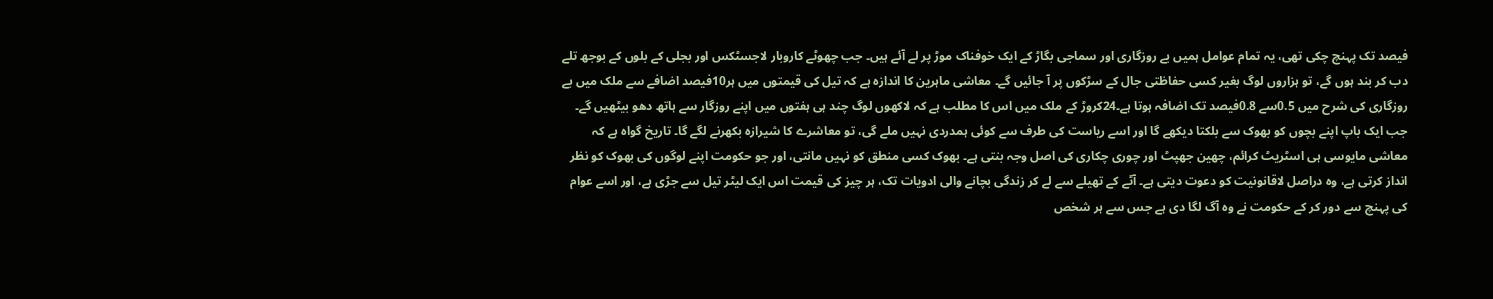فیصد تک پہنچ چکی تھی، یہ تمام عوامل ہمیں بے روزگاری اور سماجی بگاڑ کے ایک خوفناک موڑ پر لے آئے ہیں۔ جب چھوٹے کاروبار لاجسٹکس اور بجلی کے بلوں کے بوجھ تلے دب کر بند ہوں گے، تو ہزاروں لوگ بغیر کسی حفاظتی جال کے سڑکوں پر آ جائیں گے۔ معاشی ماہرین کا اندازہ ہے کہ تیل کی قیمتوں میں ہر10فیصد اضافے سے ملک میں بے روزگاری کی شرح میں 0.5سے 0.8فیصد تک اضافہ ہوتا ہے۔24کروڑ کے ملک میں اس کا مطلب ہے کہ لاکھوں لوگ چند ہی ہفتوں میں اپنے روزگار سے ہاتھ دھو بیٹھیں گے۔ جب ایک باپ اپنے بچوں کو بھوک سے بلکتا دیکھے گا اور اسے ریاست کی طرف سے کوئی ہمدردی نہیں ملے گی، تو معاشرے کا شیرازہ بکھرنے لگے گا۔ تاریخ گواہ ہے کہ معاشی مایوسی ہی اسٹریٹ کرائم، چھین جھپٹ اور چوری چکاری کی اصل وجہ بنتی ہے۔ بھوک کسی منطق کو نہیں مانتی، اور جو حکومت اپنے لوگوں کی بھوک کو نظر انداز کرتی ہے، وہ دراصل لاقانونیت کو دعوت دیتی ہے۔ آٹے کے تھیلے سے لے کر زندگی بچانے والی ادویات تک، ہر چیز کی قیمت اس ایک لیٹر تیل سے جڑی ہے، اور اسے عوام کی پہنچ سے دور کر کے حکومت نے وہ آگ لگا دی ہے جس سے ہر شخص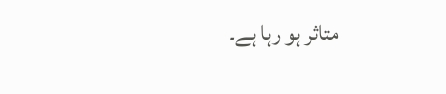متاثر ہو رہا ہے۔